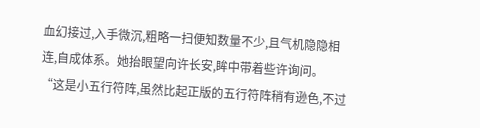血幻接过,入手微沉,粗略一扫便知数量不少,且气机隐隐相连,自成体系。她抬眼望向许长安,眸中带着些许询问。
“这是小五行符阵,虽然比起正版的五行符阵稍有逊色,不过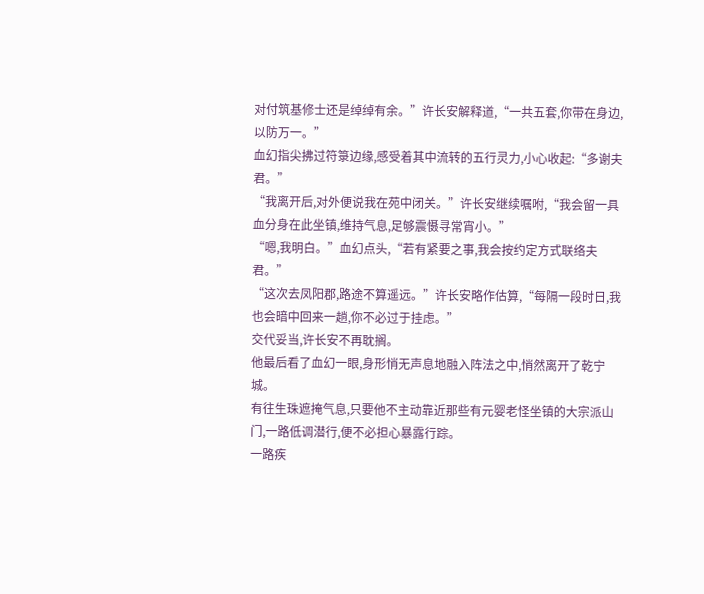对付筑基修士还是绰绰有余。”许长安解释道,“一共五套,你带在身边,以防万一。”
血幻指尖拂过符箓边缘,感受着其中流转的五行灵力,小心收起:“多谢夫君。”
“我离开后,对外便说我在苑中闭关。”许长安继续嘱咐,“我会留一具血分身在此坐镇,维持气息,足够震慑寻常宵小。”
“嗯,我明白。”血幻点头,“若有紧要之事,我会按约定方式联络夫君。”
“这次去凤阳郡,路途不算遥远。”许长安略作估算,“每隔一段时日,我也会暗中回来一趟,你不必过于挂虑。”
交代妥当,许长安不再耽搁。
他最后看了血幻一眼,身形悄无声息地融入阵法之中,悄然离开了乾宁城。
有往生珠遮掩气息,只要他不主动靠近那些有元婴老怪坐镇的大宗派山门,一路低调潜行,便不必担心暴露行踪。
一路疾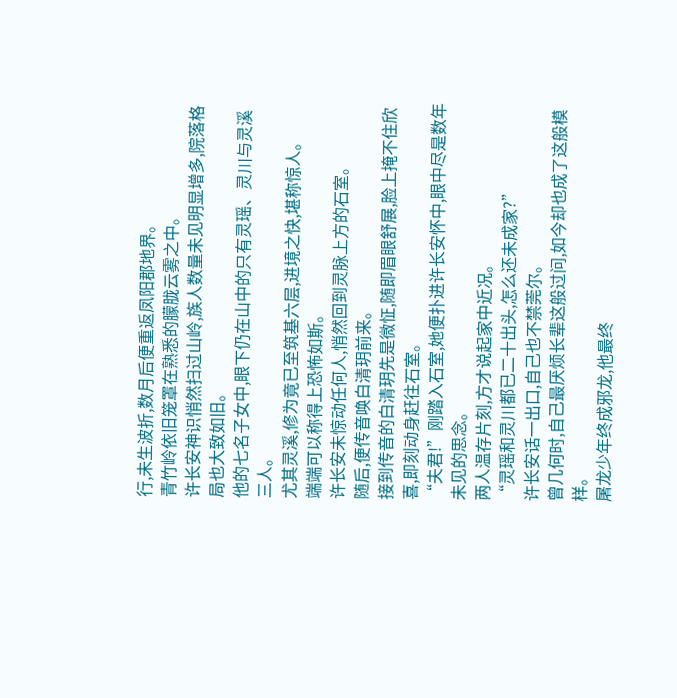行,未生波折,数月后便重返凤阳郡地界。
青竹岭依旧笼罩在熟悉的朦胧云雾之中。
许长安神识悄然扫过山岭,族人数量未见明显增多,院落格局也大致如旧。
他的七名子女中,眼下仍在山中的只有灵瑶、灵川与灵溪三人。
尤其灵溪,修为竟已至筑基六层,进境之快,堪称惊人。
端端可以称得上恐怖如斯。
许长安未惊动任何人,悄然回到灵脉上方的石室。
随后,便传音唤白清玥前来。
接到传音的白清玥先是微怔,随即眉眼舒展,脸上掩不住欣喜,即刻动身赶往石室。
“夫君!”刚踏入石室,她便扑进许长安怀中,眼中尽是数年未见的思念。
两人温存片刻,方才说起家中近况。
“灵瑶和灵川都已二十出头,怎么还未成家?”
许长安话一出口,自己也不禁莞尔。
曾几何时,自己最厌烦长辈这般过问,如今却也成了这般模样。
屠龙少年终成邪龙,他最终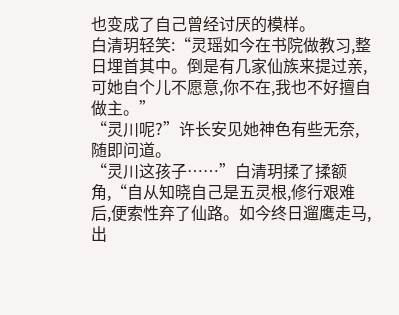也变成了自己曾经讨厌的模样。
白清玥轻笑:“灵瑶如今在书院做教习,整日埋首其中。倒是有几家仙族来提过亲,可她自个儿不愿意,你不在,我也不好擅自做主。”
“灵川呢?”许长安见她神色有些无奈,随即问道。
“灵川这孩子……”白清玥揉了揉额角,“自从知晓自己是五灵根,修行艰难后,便索性弃了仙路。如今终日遛鹰走马,出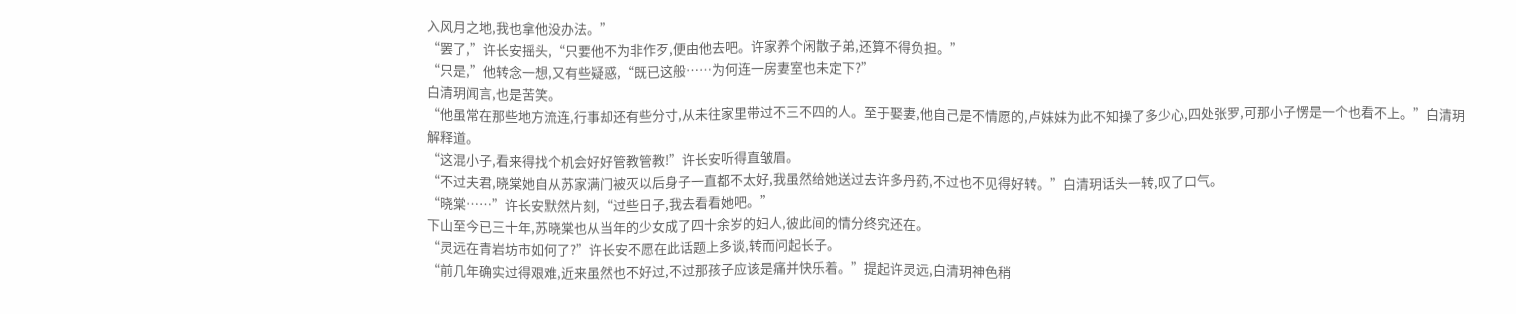入风月之地,我也拿他没办法。”
“罢了,”许长安摇头,“只要他不为非作歹,便由他去吧。许家养个闲散子弟,还算不得负担。”
“只是,”他转念一想,又有些疑惑,“既已这般……为何连一房妻室也未定下?”
白清玥闻言,也是苦笑。
“他虽常在那些地方流连,行事却还有些分寸,从未往家里带过不三不四的人。至于娶妻,他自己是不情愿的,卢妹妹为此不知操了多少心,四处张罗,可那小子愣是一个也看不上。”白清玥解释道。
“这混小子,看来得找个机会好好管教管教!”许长安听得直皱眉。
“不过夫君,晓棠她自从苏家满门被灭以后身子一直都不太好,我虽然给她送过去许多丹药,不过也不见得好转。”白清玥话头一转,叹了口气。
“晓棠……”许长安默然片刻,“过些日子,我去看看她吧。”
下山至今已三十年,苏晓棠也从当年的少女成了四十余岁的妇人,彼此间的情分终究还在。
“灵远在青岩坊市如何了?”许长安不愿在此话题上多谈,转而问起长子。
“前几年确实过得艰难,近来虽然也不好过,不过那孩子应该是痛并快乐着。”提起许灵远,白清玥神色稍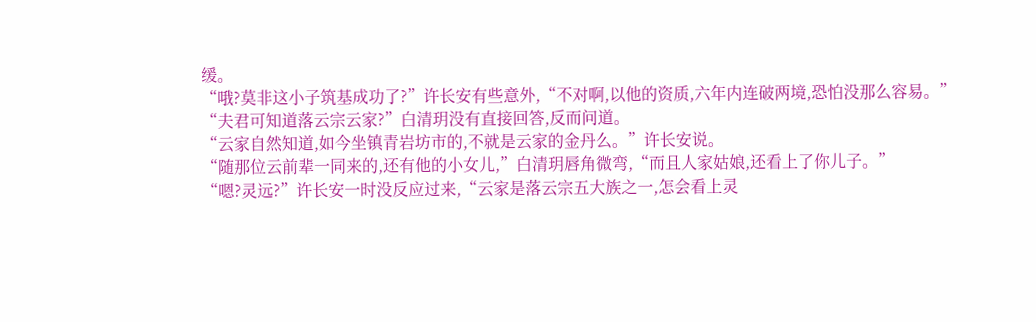缓。
“哦?莫非这小子筑基成功了?”许长安有些意外,“不对啊,以他的资质,六年内连破两境,恐怕没那么容易。”
“夫君可知道落云宗云家?”白清玥没有直接回答,反而问道。
“云家自然知道,如今坐镇青岩坊市的,不就是云家的金丹么。”许长安说。
“随那位云前辈一同来的,还有他的小女儿,”白清玥唇角微弯,“而且人家姑娘,还看上了你儿子。”
“嗯?灵远?”许长安一时没反应过来,“云家是落云宗五大族之一,怎会看上灵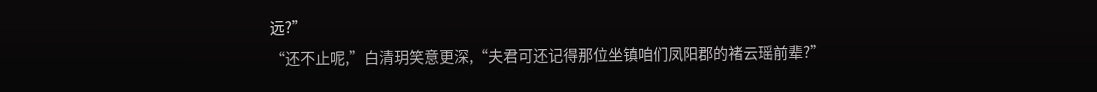远?”
“还不止呢,”白清玥笑意更深,“夫君可还记得那位坐镇咱们凤阳郡的褚云瑶前辈?”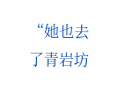“她也去了青岩坊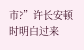市?”许长安顿时明白过来